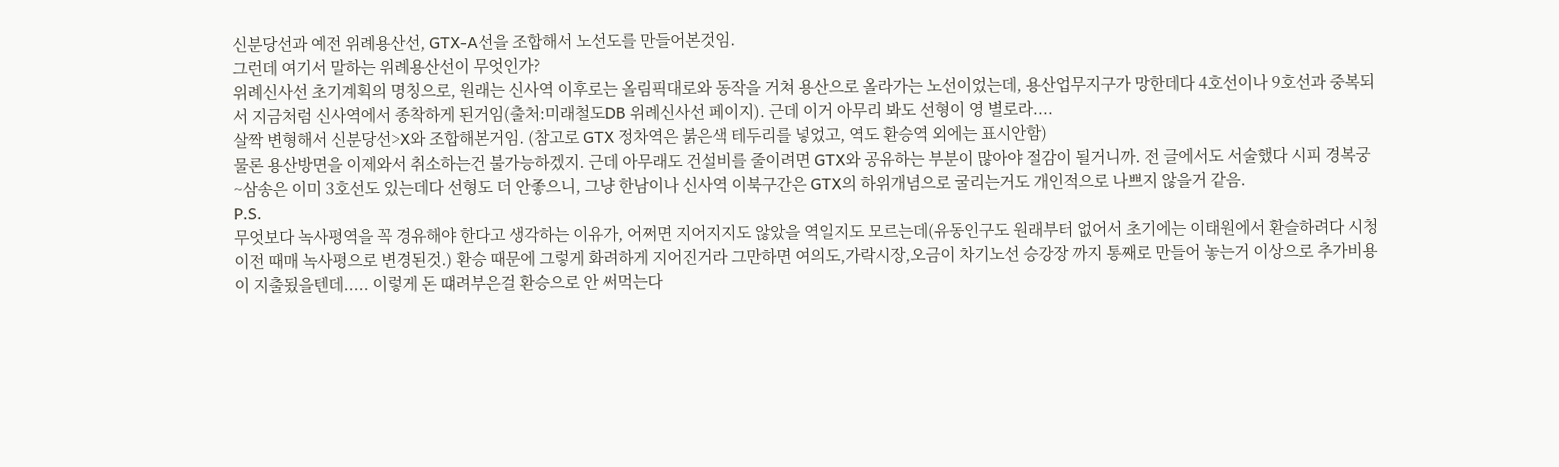신분당선과 예전 위례용산선, GTX-A선을 조합해서 노선도를 만들어본것임.
그런데 여기서 말하는 위례용산선이 무엇인가?
위례신사선 초기계획의 명칭으로, 원래는 신사역 이후로는 올림픽대로와 동작을 거쳐 용산으로 올라가는 노선이었는데, 용산업무지구가 망한데다 4호선이나 9호선과 중복되서 지금처럼 신사역에서 종착하게 된거임(출처:미래철도DB 위례신사선 페이지). 근데 이거 아무리 봐도 선형이 영 별로라....
살짝 변형해서 신분당선>X와 조합해본거임. (참고로 GTX 정차역은 붉은색 테두리를 넣었고, 역도 환승역 외에는 표시안함)
물론 용산방면을 이제와서 취소하는건 불가능하겠지. 근데 아무래도 건설비를 줄이려면 GTX와 공유하는 부분이 많아야 절감이 될거니까. 전 글에서도 서술했다 시피 경복궁~삼송은 이미 3호선도 있는데다 선형도 더 안좋으니, 그냥 한남이나 신사역 이북구간은 GTX의 하위개념으로 굴리는거도 개인적으로 나쁘지 않을거 같음.
P.S.
무엇보다 녹사평역을 꼭 경유해야 한다고 생각하는 이유가, 어쩌면 지어지지도 않았을 역일지도 모르는데(유동인구도 원래부터 없어서 초기에는 이태원에서 환슬하려다 시청 이전 때매 녹사평으로 변경된것.) 환승 때문에 그렇게 화려하게 지어진거라 그만하면 여의도,가락시장,오금이 차기노선 승강장 까지 통째로 만들어 놓는거 이상으로 추가비용이 지출됬을텐데..... 이렇게 돈 떄려부은걸 환승으로 안 써먹는다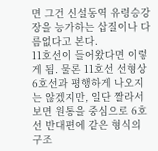면 그건 신설동역 유령승강장을 능가하는 삽질이나 다름없다고 본다.
11호선이 들어왔다면 이렇게 됨. 물론 11호선 선형상 6호선과 평행하게 나오지는 않겠지만, 일단 짤라서 보면 원통을 중심으로 6호선 반대편에 같은 형식의 구조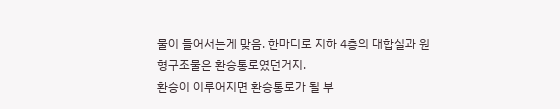물이 들어서는게 맞음. 한마디로 지하 4층의 대합실과 원형구조물은 환승통로였던거지.
환승이 이루어지면 환승통로가 될 부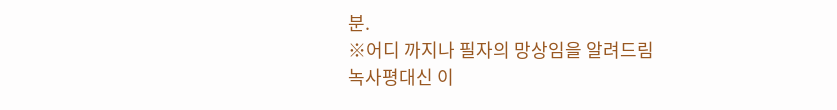분.
※어디 까지나 필자의 망상임을 알려드림
녹사평대신 이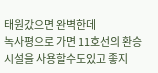태원갔으면 완벽한데
녹사평으로 가면 11호선의 환승시설을 사용할수도있고 좋지